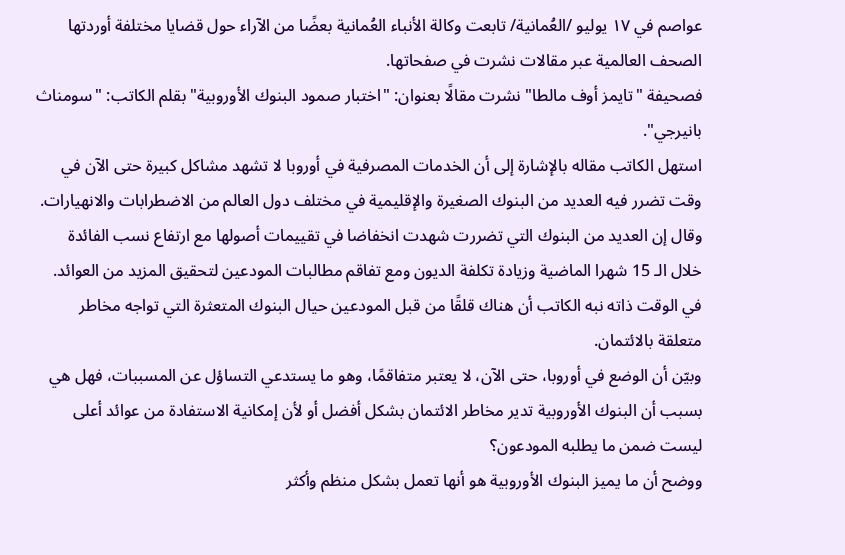عواصم في ١٧ يوليو /العُمانية/ تابعت وكالة الأنباء العُمانية بعضًا من الآراء حول قضايا مختلفة أوردتها الصحف العالمية عبر مقالات نشرت في صفحاتها.
فصحيفة "تايمز أوف مالطا" نشرت مقالًا بعنوان: "اختبار صمود البنوك الأوروبية" بقلم الكاتب: "سومناث بانيرجي".
استهل الكاتب مقاله بالإشارة إلى أن الخدمات المصرفية في أوروبا لا تشهد مشاكل كبيرة حتى الآن في وقت تضرر فيه العديد من البنوك الصغيرة والإقليمية في مختلف دول العالم من الاضطرابات والانهيارات.
وقال إن العديد من البنوك التي تضررت شهدت انخفاضا في تقييمات أصولها مع ارتفاع نسب الفائدة خلال الـ 15 شهرا الماضية وزيادة تكلفة الديون ومع تفاقم مطالبات المودعين لتحقيق المزيد من العوائد.
في الوقت ذاته نبه الكاتب أن هناك قلقًا من قبل المودعين حيال البنوك المتعثرة التي تواجه مخاطر متعلقة بالائتمان.
وبيّن أن الوضع في أوروبا، حتى الآن، لا يعتبر متفاقمًا، وهو ما يستدعي التساؤل عن المسببات، فهل هي بسبب أن البنوك الأوروبية تدير مخاطر الائتمان بشكل أفضل أو لأن إمكانية الاستفادة من عوائد أعلى ليست ضمن ما يطلبه المودعون؟
ووضح أن ما يميز البنوك الأوروبية هو أنها تعمل بشكل منظم وأكثر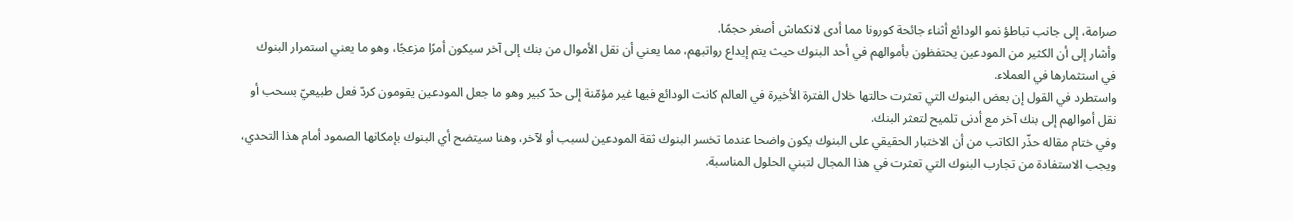صرامة، إلى جانب تباطؤ نمو الودائع أثناء جائحة كورونا مما أدى لانكماش أصغر حجمًا.
وأشار إلى أن الكثير من المودعين يحتفظون بأموالهم في أحد البنوك حيث يتم إيداع رواتبهم، مما يعني أن نقل الأموال من بنك إلى آخر سيكون أمرًا مزعجًا، وهو ما يعني استمرار البنوك في استثمارها في العملاء.
واستطرد في القول إن بعض البنوك التي تعثرت حالتها خلال الفترة الأخيرة في العالم كانت الودائع فيها غير مؤمّنة إلى حدّ كبير وهو ما جعل المودعين يقومون كردّ فعل طبيعيّ بسحب أو نقل أموالهم إلى بنك آخر مع أدنى تلميح لتعثر البنك.
وفي ختام مقاله حذّر الكاتب من أن الاختبار الحقيقي على البنوك يكون واضحا عندما تخسر البنوك ثقة المودعين لسبب أو لآخر، وهنا سيتضح أي البنوك بإمكانها الصمود أمام هذا التحدي، ويجب الاستفادة من تجارب البنوك التي تعثرت في هذا المجال لتبني الحلول المناسبة.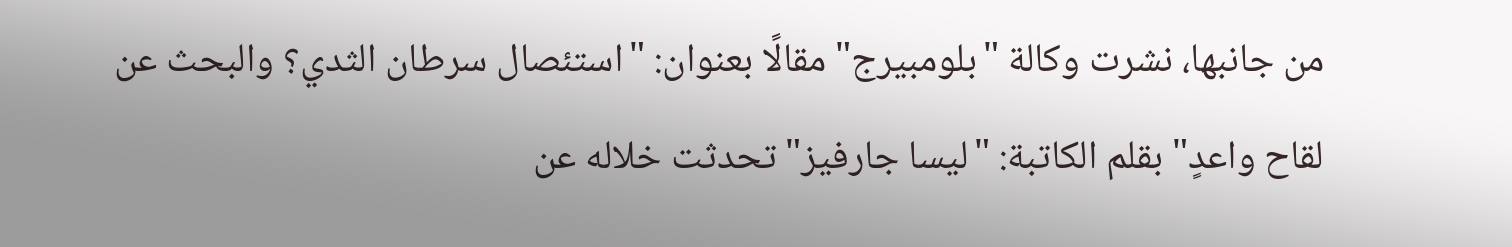من جانبها، نشرت وكالة "بلومبيرج" مقالًا بعنوان: "استئصال سرطان الثدي؟ والبحث عن لقاح واعدٍ" بقلم الكاتبة: "ليسا جارفيز" تحدثت خلاله عن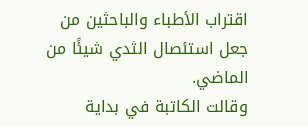اقتراب الأطباء والباحثين من جعل استئصال الثدي شيئًا من الماضي.
وقالت الكاتبة في بداية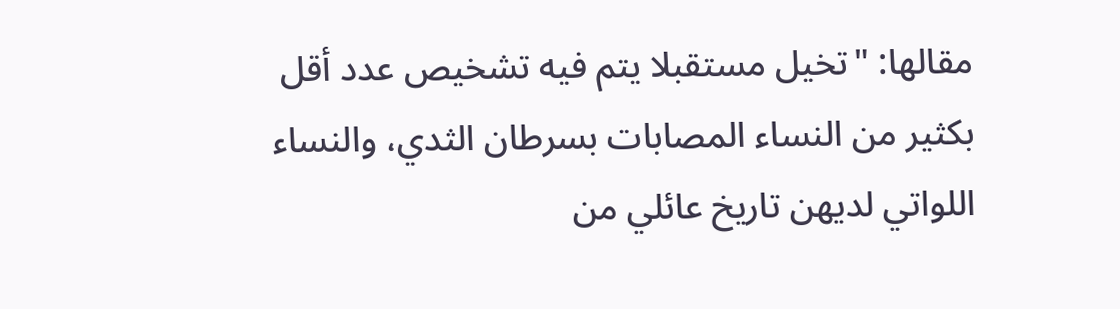مقالها: "تخيل مستقبلا يتم فيه تشخيص عدد أقل بكثير من النساء المصابات بسرطان الثدي، والنساء اللواتي لديهن تاريخ عائلي من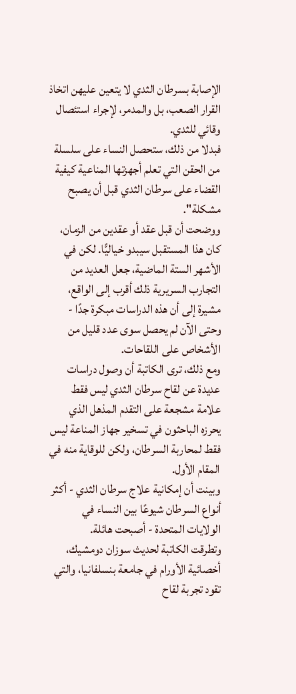الإصابة بسرطان الثدي لا يتعين عليهن اتخاذ القرار الصعب، بل والمدمر، لإجراء استئصال وقائي للثدي.
فبدلا من ذلك، ستحصل النساء على سلسلة من الحقن التي تعلم أجهزتها المناعية كيفية القضاء على سرطان الثدي قبل أن يصبح مشكلة".
ووضحت أن قبل عقد أو عقدين من الزمان، كان هذا المستقبل سيبدو خياليًّا. لكن في الأشهر الستة الماضية، جعل العديد من التجارب السريرية ذلك أقرب إلى الواقع، مشيرة إلى أن هذه الدراسات مبكرة جدًا - وحتى الآن لم يحصل سوى عدد قليل من الأشخاص على اللقاحات.
ومع ذلك، ترى الكاتبة أن وصول دراسات عديدة عن لقاح سرطان الثدي ليس فقط علامة مشجعة على التقدم المذهل الذي يحرزه الباحثون في تسخير جهاز المناعة ليس فقط لمحاربة السرطان، ولكن للوقاية منه في المقام الأول.
وبينت أن إمكانية علاج سرطان الثدي - أكثر أنواع السرطان شيوعًا بين النساء في الولايات المتحدة - أصبحت هائلة.
وتطرقت الكاتبة لحديث سوزان دومشيك، أخصائية الأورام في جامعة بنسلفانيا، والتي تقود تجربة لقاح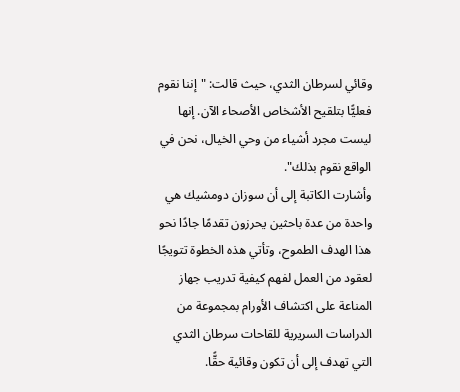وقائي لسرطان الثدي، حيث قالت: "إننا نقوم فعليًّا بتلقيح الأشخاص الأصحاء الآن. إنها ليست مجرد أشياء من وحي الخيال، نحن في الواقع نقوم بذلك".
وأشارت الكاتبة إلى أن سوزان دومشيك هي واحدة من عدة باحثين يحرزون تقدمًا جادًا نحو هذا الهدف الطموح، وتأتي هذه الخطوة تتويجًا لعقود من العمل لفهم كيفية تدريب جهاز المناعة على اكتشاف الأورام بمجموعة من الدراسات السريرية للقاحات سرطان الثدي التي تهدف إلى أن تكون وقائية حقًّا.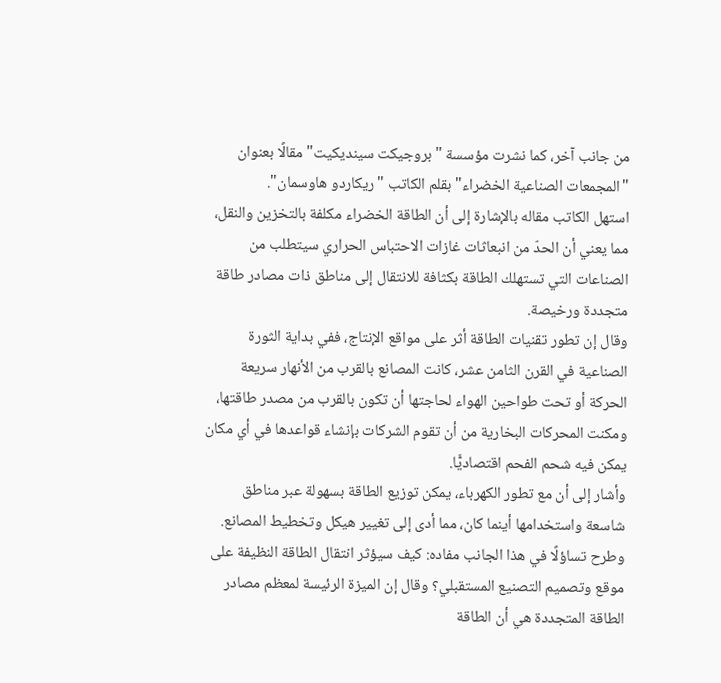من جانب آخر، كما نشرت مؤسسة "بروجيكت سينديكيت" مقالًا بعنوان "المجمعات الصناعية الخضراء" بقلم الكاتب "ريكاردو هاوسمان".
استهل الكاتب مقاله بالإشارة إلى أن الطاقة الخضراء مكلفة بالتخزين والنقل، مما يعني أن الحدّ من انبعاثات غازات الاحتباس الحراري سيتطلب من الصناعات التي تستهلك الطاقة بكثافة للانتقال إلى مناطق ذات مصادر طاقة متجددة ورخيصة.
وقال إن تطور تقنيات الطاقة أثر على مواقع الإنتاج، ففي بداية الثورة الصناعية في القرن الثامن عشر، كانت المصانع بالقرب من الأنهار سريعة الحركة أو تحت طواحين الهواء لحاجتها أن تكون بالقرب من مصدر طاقتها، ومكنت المحركات البخارية من أن تقوم الشركات بإنشاء قواعدها في أي مكان يمكن فيه شحم الفحم اقتصاديًّا.
وأشار إلى أن مع تطور الكهرباء، يمكن توزيع الطاقة بسهولة عبر مناطق شاسعة واستخدامها أينما كان، مما أدى إلى تغيير هيكل وتخطيط المصانع.
وطرح تساؤلًا في هذا الجانب مفاده: كيف سيؤثر انتقال الطاقة النظيفة على موقع وتصميم التصنيع المستقبلي؟ وقال إن الميزة الرئيسة لمعظم مصادر الطاقة المتجددة هي أن الطاقة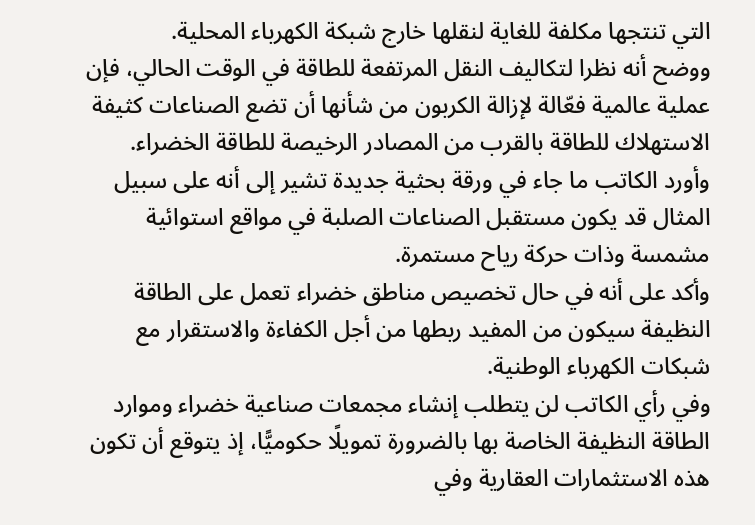التي تنتجها مكلفة للغاية لنقلها خارج شبكة الكهرباء المحلية.
ووضح أنه نظرا لتكاليف النقل المرتفعة للطاقة في الوقت الحالي، فإن عملية عالمية فعّالة لإزالة الكربون من شأنها أن تضع الصناعات كثيفة الاستهلاك للطاقة بالقرب من المصادر الرخيصة للطاقة الخضراء.
وأورد الكاتب ما جاء في ورقة بحثية جديدة تشير إلى أنه على سبيل المثال قد يكون مستقبل الصناعات الصلبة في مواقع استوائية مشمسة وذات حركة رياح مستمرة.
وأكد على أنه في حال تخصيص مناطق خضراء تعمل على الطاقة النظيفة سيكون من المفيد ربطها من أجل الكفاءة والاستقرار مع شبكات الكهرباء الوطنية.
وفي رأي الكاتب لن يتطلب إنشاء مجمعات صناعية خضراء وموارد الطاقة النظيفة الخاصة بها بالضرورة تمويلًا حكوميًّا، إذ يتوقع أن تكون هذه الاستثمارات العقارية وفي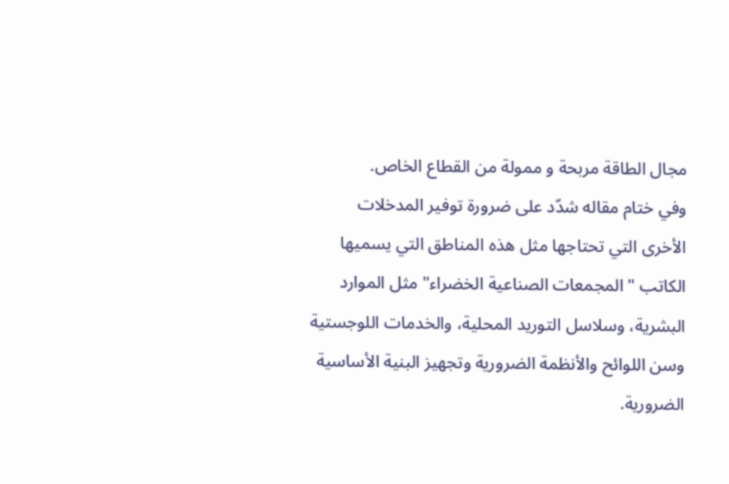مجال الطاقة مربحة و ممولة من القطاع الخاص.
وفي ختام مقاله شدّد على ضرورة توفير المدخلات الأخرى التي تحتاجها مثل هذه المناطق التي يسميها الكاتب "المجمعات الصناعية الخضراء" مثل الموارد البشرية، وسلاسل التوريد المحلية، والخدمات اللوجستية وسن اللوائح والأنظمة الضرورية وتجهيز البنية الأساسية الضرورية.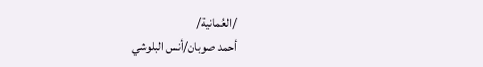/العُمانية/
أحمد صوبان/أنس البلوشي